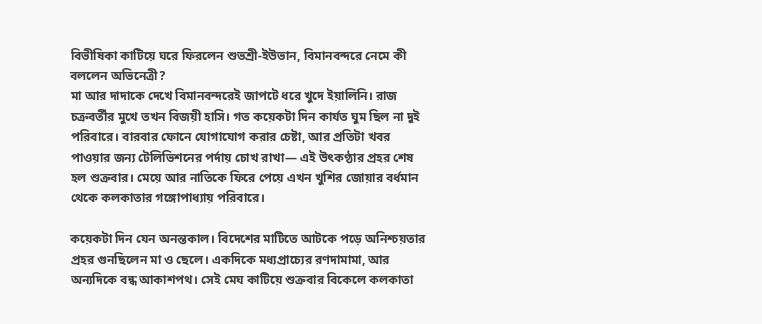বিভীষিকা কাটিয়ে ঘরে ফিরলেন শুভশ্রী-ইউভান, বিমানবন্দরে নেমে কী বললেন অভিনেত্রী?
মা আর দাদাকে দেখে বিমানবন্দরেই জাপটে ধরে খুদে ইয়ালিনি। রাজ চক্রবর্তীর মুখে তখন বিজয়ী হাসি। গত কয়েকটা দিন কার্যত ঘুম ছিল না দুই পরিবারে। বারবার ফোনে যোগাযোগ করার চেষ্টা, আর প্রতিটা খবর পাওয়ার জন্য টেলিভিশনের পর্দায় চোখ রাখা— এই উৎকণ্ঠার প্রহর শেষ হল শুক্রবার। মেয়ে আর নাতিকে ফিরে পেয়ে এখন খুশির জোয়ার বর্ধমান থেকে কলকাতার গঙ্গোপাধ্যায় পরিবারে।

কয়েকটা দিন যেন অনন্তকাল। বিদেশের মাটিতে আটকে পড়ে অনিশ্চয়তার প্রহর গুনছিলেন মা ও ছেলে। একদিকে মধ্যপ্রাচ্যের রণদামামা, আর অন্যদিকে বন্ধ আকাশপথ। সেই মেঘ কাটিয়ে শুক্রবার বিকেলে কলকাতা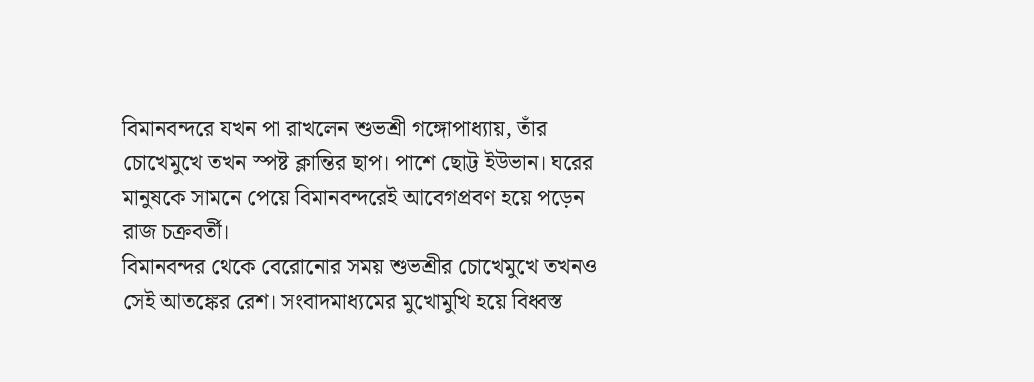বিমানবন্দরে যখন পা রাখলেন শুভশ্রী গঙ্গোপাধ্যায়, তাঁর চোখেমুখে তখন স্পষ্ট ক্লান্তির ছাপ। পাশে ছোট্ট ইউভান। ঘরের মানুষকে সামনে পেয়ে বিমানবন্দরেই আবেগপ্রবণ হয়ে পড়েন রাজ চক্রবর্তী।
বিমানবন্দর থেকে বেরোনোর সময় শুভশ্রীর চোখেমুখে তখনও সেই আতঙ্কের রেশ। সংবাদমাধ্যমের মুখোমুখি হয়ে বিধ্বস্ত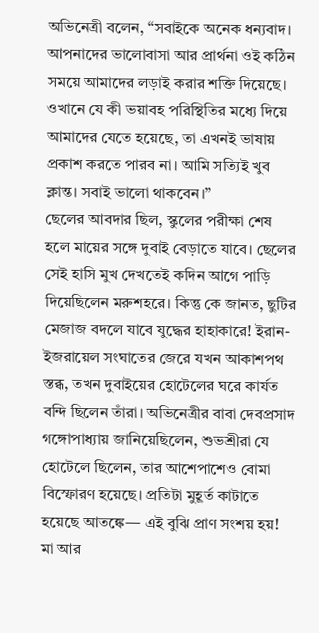অভিনেত্রী বলেন, “সবাইকে অনেক ধন্যবাদ। আপনাদের ভালোবাসা আর প্রার্থনা ওই কঠিন সময়ে আমাদের লড়াই করার শক্তি দিয়েছে। ওখানে যে কী ভয়াবহ পরিস্থিতির মধ্যে দিয়ে আমাদের যেতে হয়েছে, তা এখনই ভাষায় প্রকাশ করতে পারব না। আমি সত্যিই খুব ক্লান্ত। সবাই ভালো থাকবেন।”
ছেলের আবদার ছিল, স্কুলের পরীক্ষা শেষ হলে মায়ের সঙ্গে দুবাই বেড়াতে যাবে। ছেলের সেই হাসি মুখ দেখতেই কদিন আগে পাড়ি দিয়েছিলেন মরুশহরে। কিন্তু কে জানত, ছুটির মেজাজ বদলে যাবে যুদ্ধের হাহাকারে! ইরান-ইজরায়েল সংঘাতের জেরে যখন আকাশপথ স্তব্ধ, তখন দুবাইয়ের হোটেলের ঘরে কার্যত বন্দি ছিলেন তাঁরা। অভিনেত্রীর বাবা দেবপ্রসাদ গঙ্গোপাধ্যায় জানিয়েছিলেন, শুভশ্রীরা যে হোটেলে ছিলেন, তার আশেপাশেও বোমা বিস্ফোরণ হয়েছে। প্রতিটা মুহূর্ত কাটাতে হয়েছে আতঙ্কে— এই বুঝি প্রাণ সংশয় হয়!
মা আর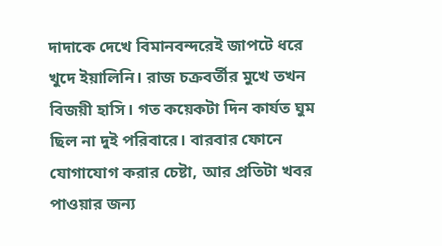দাদাকে দেখে বিমানবন্দরেই জাপটে ধরে খুদে ইয়ালিনি। রাজ চক্রবর্তীর মুখে তখন বিজয়ী হাসি। গত কয়েকটা দিন কার্যত ঘুম ছিল না দুই পরিবারে। বারবার ফোনে যোগাযোগ করার চেষ্টা, আর প্রতিটা খবর পাওয়ার জন্য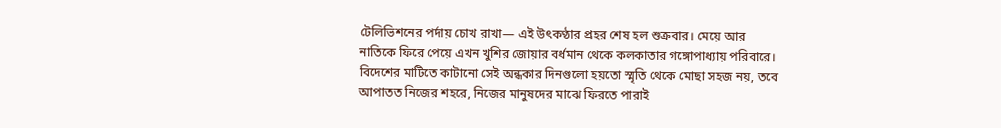টেলিভিশনের পর্দায় চোখ রাখা— এই উৎকণ্ঠার প্রহর শেষ হল শুক্রবার। মেয়ে আর নাতিকে ফিরে পেয়ে এখন খুশির জোয়ার বর্ধমান থেকে কলকাতার গঙ্গোপাধ্যায় পরিবারে।
বিদেশের মাটিতে কাটানো সেই অন্ধকার দিনগুলো হয়তো স্মৃতি থেকে মোছা সহজ নয়, তবে আপাতত নিজের শহরে, নিজের মানুষদের মাঝে ফিরতে পারাই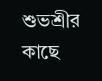শুভশ্রীর কাছে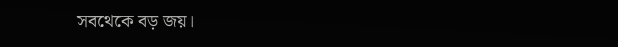সবথেকে বড় জয়।